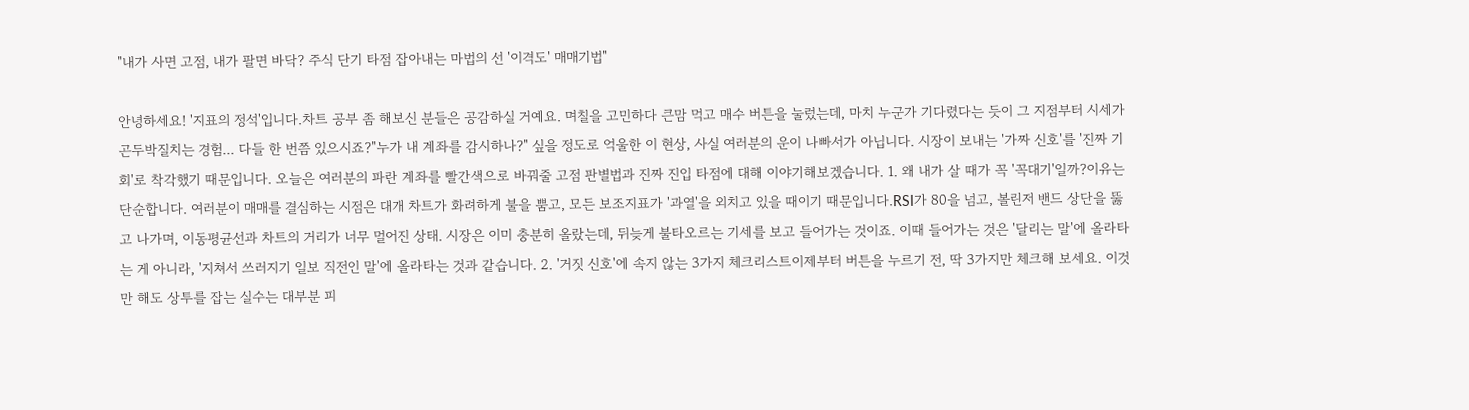"내가 사면 고점, 내가 팔면 바닥? 주식 단기 타점 잡아내는 마법의 선 '이격도' 매매기법"

안녕하세요! '지표의 정석'입니다.차트 공부 좀 해보신 분들은 공감하실 거예요. 며칠을 고민하다 큰맘 먹고 매수 버튼을 눌렀는데, 마치 누군가 기다렸다는 듯이 그 지점부터 시세가 곤두박질치는 경험... 다들 한 번쯤 있으시죠?"누가 내 계좌를 감시하나?" 싶을 정도로 억울한 이 현상, 사실 여러분의 운이 나빠서가 아닙니다. 시장이 보내는 '가짜 신호'를 '진짜 기회'로 착각했기 때문입니다. 오늘은 여러분의 파란 계좌를 빨간색으로 바꿔줄 고점 판별법과 진짜 진입 타점에 대해 이야기해보겠습니다. 1. 왜 내가 살 때가 꼭 '꼭대기'일까?이유는 단순합니다. 여러분이 매매를 결심하는 시점은 대개 차트가 화려하게 불을 뿜고, 모든 보조지표가 '과열'을 외치고 있을 때이기 때문입니다.RSI가 80을 넘고, 볼린저 밴드 상단을 뚫고 나가며, 이동평균선과 차트의 거리가 너무 멀어진 상태. 시장은 이미 충분히 올랐는데, 뒤늦게 불타오르는 기세를 보고 들어가는 것이죠. 이때 들어가는 것은 '달리는 말'에 올라타는 게 아니라, '지쳐서 쓰러지기 일보 직전인 말'에 올라타는 것과 같습니다. 2. '거짓 신호'에 속지 않는 3가지 체크리스트이제부터 버튼을 누르기 전, 딱 3가지만 체크해 보세요. 이것만 해도 상투를 잡는 실수는 대부분 피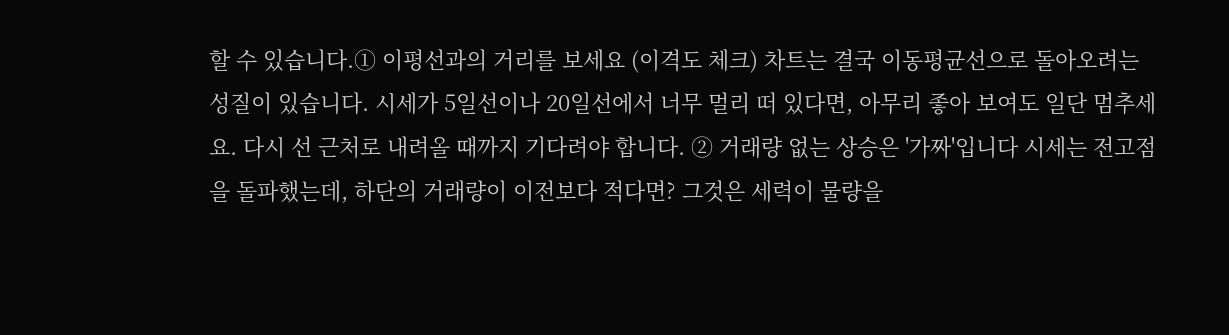할 수 있습니다.① 이평선과의 거리를 보세요 (이격도 체크) 차트는 결국 이동평균선으로 돌아오려는 성질이 있습니다. 시세가 5일선이나 20일선에서 너무 멀리 떠 있다면, 아무리 좋아 보여도 일단 멈추세요. 다시 선 근처로 내려올 때까지 기다려야 합니다. ② 거래량 없는 상승은 '가짜'입니다 시세는 전고점을 돌파했는데, 하단의 거래량이 이전보다 적다면? 그것은 세력이 물량을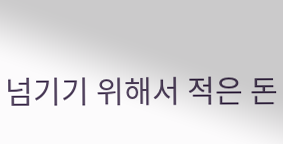넘기기 위해서 적은 돈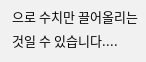으로 수치만 끌어올리는 것일 수 있습니다....